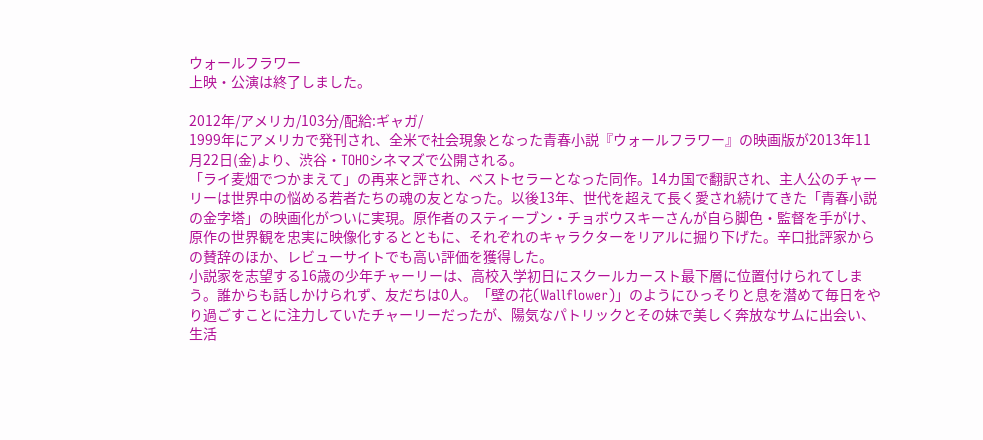ウォールフラワー
上映・公演は終了しました。

2012年/アメリカ/103分/配給:ギャガ/
1999年にアメリカで発刊され、全米で社会現象となった青春小説『ウォールフラワー』の映画版が2013年11月22日(金)より、渋谷・TOHOシネマズで公開される。
「ライ麦畑でつかまえて」の再来と評され、ベストセラーとなった同作。14カ国で翻訳され、主人公のチャーリーは世界中の悩める若者たちの魂の友となった。以後13年、世代を超えて長く愛され続けてきた「青春小説の金字塔」の映画化がついに実現。原作者のスティーブン・チョボウスキーさんが自ら脚色・監督を手がけ、原作の世界観を忠実に映像化するとともに、それぞれのキャラクターをリアルに掘り下げた。辛口批評家からの賛辞のほか、レビューサイトでも高い評価を獲得した。
小説家を志望する16歳の少年チャーリーは、高校入学初日にスクールカースト最下層に位置付けられてしまう。誰からも話しかけられず、友だちは0人。「壁の花(Wallflower)」のようにひっそりと息を潜めて毎日をやり過ごすことに注力していたチャーリーだったが、陽気なパトリックとその妹で美しく奔放なサムに出会い、生活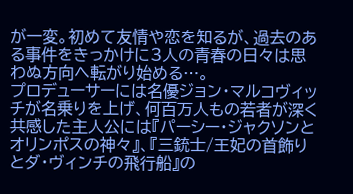が一変。初めて友情や恋を知るが、過去のある事件をきっかけに3人の青春の日々は思わぬ方向へ転がり始める…。
プロデューサーには名優ジョン・マルコヴィッチが名乗りを上げ、何百万人もの若者が深く共感した主人公には『パーシー・ジャクソンとオリンポスの神々』、『三銃士/王妃の首飾りとダ・ヴィンチの飛行船』の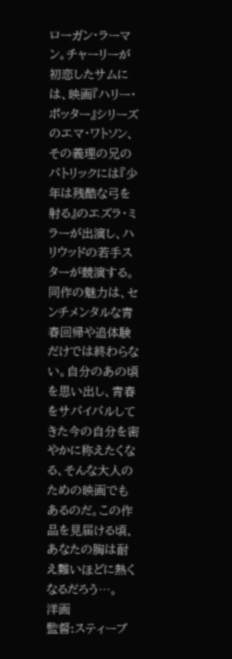ローガン・ラーマン。チャーリーが初恋したサムには、映画『ハリー・ポッター』シリーズのエマ・ワトソン、その義理の兄のパトリックには『少年は残酷な弓を射る』のエズラ・ミラーが出演し、ハリウッドの若手スターが競演する。
同作の魅力は、センチメンタルな青春回帰や追体験だけでは終わらない。自分のあの頃を思い出し、青春をサバイバルしてきた今の自分を密やかに称えたくなる、そんな大人のための映画でもあるのだ。この作品を見届ける頃、あなたの胸は耐え難いほどに熱くなるだろう…。
洋画
監督:スティーブ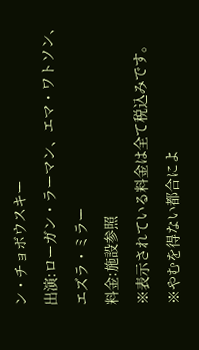ン・チョボウスキー
出演:ローガン・ラーマン、エマ・ワトソン、エズラ・ミラー
料金:施設参照
※表示されている料金は全て税込みです。
※やむを得ない都合によ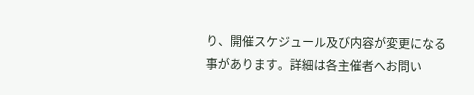り、開催スケジュール及び内容が変更になる事があります。詳細は各主催者へお問い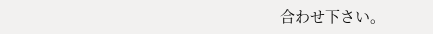合わせ下さい。